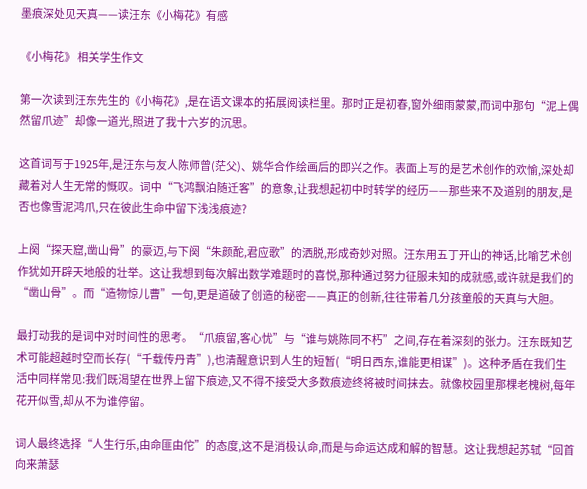墨痕深处见天真——读汪东《小梅花》有感

《小梅花》 相关学生作文

第一次读到汪东先生的《小梅花》,是在语文课本的拓展阅读栏里。那时正是初春,窗外细雨蒙蒙,而词中那句“泥上偶然留爪迹”却像一道光,照进了我十六岁的沉思。

这首词写于1925年,是汪东与友人陈师曾(茫父)、姚华合作绘画后的即兴之作。表面上写的是艺术创作的欢愉,深处却藏着对人生无常的慨叹。词中“飞鸿飘泊随迁客”的意象,让我想起初中时转学的经历——那些来不及道别的朋友,是否也像雪泥鸿爪,只在彼此生命中留下浅浅痕迹?

上阕“探天窟,凿山骨”的豪迈,与下阕“朱颜酡,君应歌”的洒脱,形成奇妙对照。汪东用五丁开山的神话,比喻艺术创作犹如开辟天地般的壮举。这让我想到每次解出数学难题时的喜悦,那种通过努力征服未知的成就感,或许就是我们的“凿山骨”。而“造物惊儿曹”一句,更是道破了创造的秘密——真正的创新,往往带着几分孩童般的天真与大胆。

最打动我的是词中对时间性的思考。“爪痕留,客心忧”与“谁与姚陈同不朽”之间,存在着深刻的张力。汪东既知艺术可能超越时空而长存(“千载传丹青”),也清醒意识到人生的短暂(“明日西东,谁能更相谋”)。这种矛盾在我们生活中同样常见:我们既渴望在世界上留下痕迹,又不得不接受大多数痕迹终将被时间抹去。就像校园里那棵老槐树,每年花开似雪,却从不为谁停留。

词人最终选择“人生行乐,由命匪由佗”的态度,这不是消极认命,而是与命运达成和解的智慧。这让我想起苏轼“回首向来萧瑟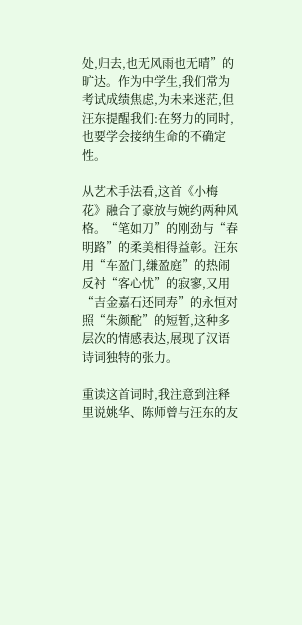处,归去,也无风雨也无晴”的旷达。作为中学生,我们常为考试成绩焦虑,为未来迷茫,但汪东提醒我们:在努力的同时,也要学会接纳生命的不确定性。

从艺术手法看,这首《小梅花》融合了豪放与婉约两种风格。“笔如刀”的刚劲与“春明路”的柔美相得益彰。汪东用“车盈门,缣盈庭”的热闹反衬“客心忧”的寂寥,又用“吉金嘉石还同寿”的永恒对照“朱颜酡”的短暂,这种多层次的情感表达,展现了汉语诗词独特的张力。

重读这首词时,我注意到注释里说姚华、陈师曾与汪东的友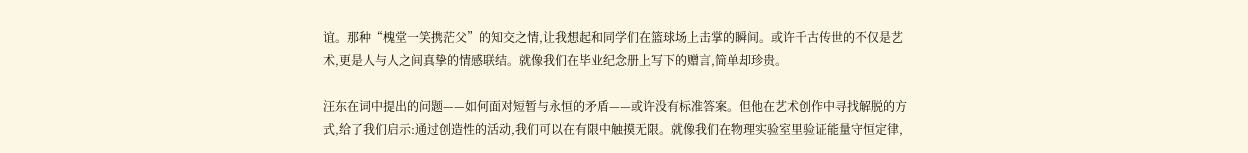谊。那种“槐堂一笑携茫父”的知交之情,让我想起和同学们在篮球场上击掌的瞬间。或许千古传世的不仅是艺术,更是人与人之间真挚的情感联结。就像我们在毕业纪念册上写下的赠言,简单却珍贵。

汪东在词中提出的问题——如何面对短暂与永恒的矛盾——或许没有标准答案。但他在艺术创作中寻找解脱的方式,给了我们启示:通过创造性的活动,我们可以在有限中触摸无限。就像我们在物理实验室里验证能量守恒定律,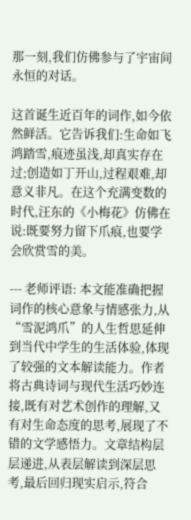那一刻,我们仿佛参与了宇宙间永恒的对话。

这首诞生近百年的词作,如今依然鲜活。它告诉我们:生命如飞鸿踏雪,痕迹虽浅,却真实存在过;创造如丁开山,过程艰难,却意义非凡。在这个充满变数的时代,汪东的《小梅花》仿佛在说:既要努力留下爪痕,也要学会欣赏雪的美。

--- 老师评语: 本文能准确把握词作的核心意象与情感张力,从“雪泥鸿爪”的人生哲思延伸到当代中学生的生活体验,体现了较强的文本解读能力。作者将古典诗词与现代生活巧妙连接,既有对艺术创作的理解,又有对生命态度的思考,展现了不错的文学感悟力。文章结构层层递进,从表层解读到深层思考,最后回归现实启示,符合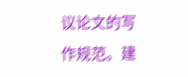议论文的写作规范。建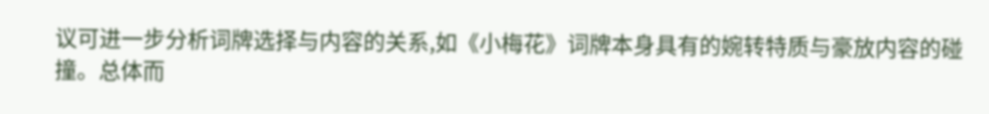议可进一步分析词牌选择与内容的关系,如《小梅花》词牌本身具有的婉转特质与豪放内容的碰撞。总体而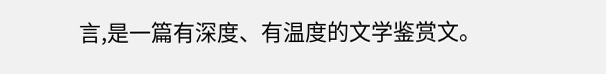言,是一篇有深度、有温度的文学鉴赏文。